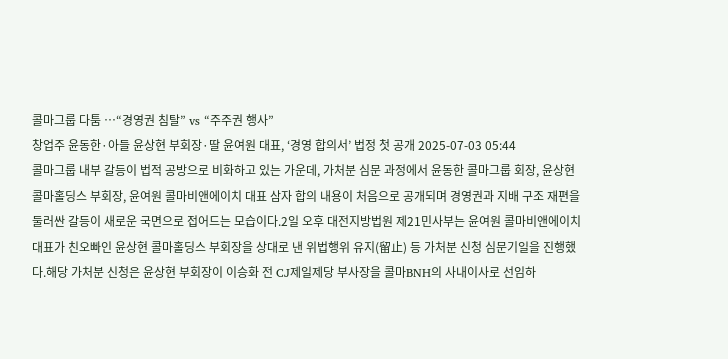콜마그룹 다툼 …“경영권 침탈” vs “주주권 행사”
창업주 윤동한·아들 윤상현 부회장·딸 윤여원 대표, ‘경영 합의서’ 법정 첫 공개 2025-07-03 05:44
콜마그룹 내부 갈등이 법적 공방으로 비화하고 있는 가운데, 가처분 심문 과정에서 윤동한 콜마그룹 회장, 윤상현 콜마홀딩스 부회장, 윤여원 콜마비앤에이치 대표 삼자 합의 내용이 처음으로 공개되며 경영권과 지배 구조 재편을 둘러싼 갈등이 새로운 국면으로 접어드는 모습이다.2일 오후 대전지방법원 제21민사부는 윤여원 콜마비앤에이치 대표가 친오빠인 윤상현 콜마홀딩스 부회장을 상대로 낸 위법행위 유지(留止) 등 가처분 신청 심문기일을 진행했다.해당 가처분 신청은 윤상현 부회장이 이승화 전 CJ제일제당 부사장을 콜마BNH의 사내이사로 선임하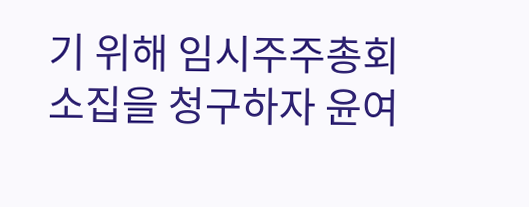기 위해 임시주주총회 소집을 청구하자 윤여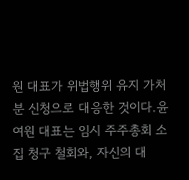원 대표가 위법행위 유지 가처분 신청으로 대응한 것이다.윤여원 대표는 임시 주주총회 소집 청구 철회와, 자신의 대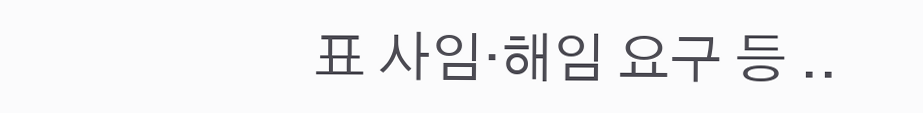표 사임·해임 요구 등 ..